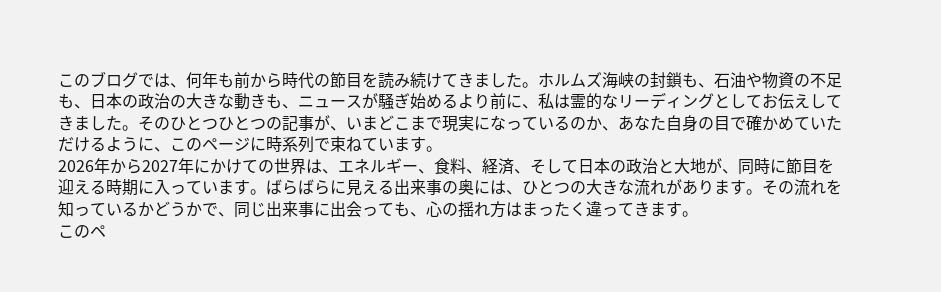このブログでは、何年も前から時代の節目を読み続けてきました。ホルムズ海峡の封鎖も、石油や物資の不足も、日本の政治の大きな動きも、ニュースが騒ぎ始めるより前に、私は霊的なリーディングとしてお伝えしてきました。そのひとつひとつの記事が、いまどこまで現実になっているのか、あなた自身の目で確かめていただけるように、このページに時系列で束ねています。
2026年から2027年にかけての世界は、エネルギー、食料、経済、そして日本の政治と大地が、同時に節目を迎える時期に入っています。ばらばらに見える出来事の奥には、ひとつの大きな流れがあります。その流れを知っているかどうかで、同じ出来事に出会っても、心の揺れ方はまったく違ってきます。
このペ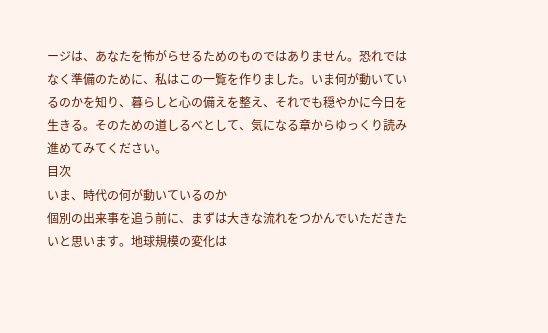ージは、あなたを怖がらせるためのものではありません。恐れではなく準備のために、私はこの一覧を作りました。いま何が動いているのかを知り、暮らしと心の備えを整え、それでも穏やかに今日を生きる。そのための道しるべとして、気になる章からゆっくり読み進めてみてください。
目次
いま、時代の何が動いているのか
個別の出来事を追う前に、まずは大きな流れをつかんでいただきたいと思います。地球規模の変化は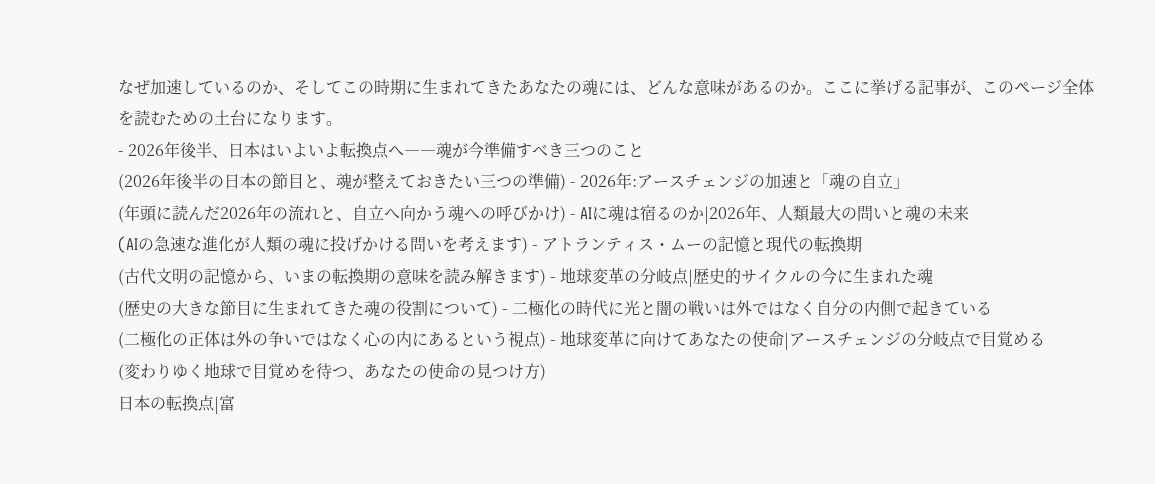なぜ加速しているのか、そしてこの時期に生まれてきたあなたの魂には、どんな意味があるのか。ここに挙げる記事が、このページ全体を読むための土台になります。
- 2026年後半、日本はいよいよ転換点へ――魂が今準備すべき三つのこと
(2026年後半の日本の節目と、魂が整えておきたい三つの準備) - 2026年:アースチェンジの加速と「魂の自立」
(年頭に読んだ2026年の流れと、自立へ向かう魂への呼びかけ) - AIに魂は宿るのか|2026年、人類最大の問いと魂の未来
(AIの急速な進化が人類の魂に投げかける問いを考えます) - アトランティス・ムーの記憶と現代の転換期
(古代文明の記憶から、いまの転換期の意味を読み解きます) - 地球変革の分岐点|歴史的サイクルの今に生まれた魂
(歴史の大きな節目に生まれてきた魂の役割について) - 二極化の時代に光と闇の戦いは外ではなく自分の内側で起きている
(二極化の正体は外の争いではなく心の内にあるという視点) - 地球変革に向けてあなたの使命|アースチェンジの分岐点で目覚める
(変わりゆく地球で目覚めを待つ、あなたの使命の見つけ方)
日本の転換点|富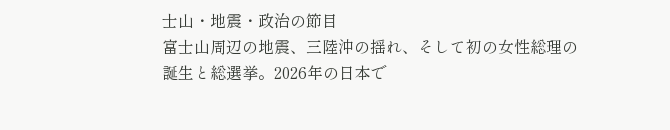士山・地震・政治の節目
富士山周辺の地震、三陸沖の揺れ、そして初の女性総理の誕生と総選挙。2026年の日本で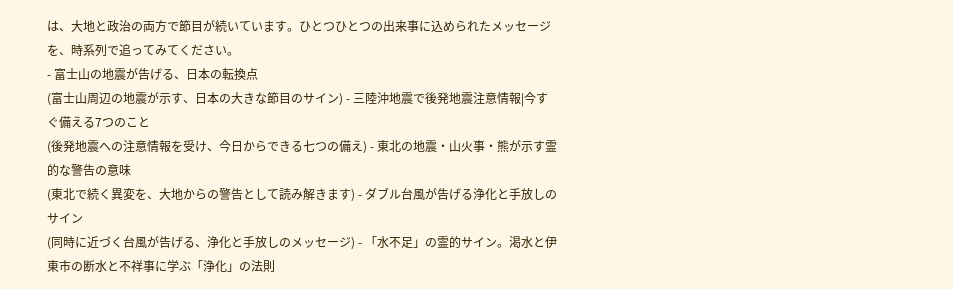は、大地と政治の両方で節目が続いています。ひとつひとつの出来事に込められたメッセージを、時系列で追ってみてください。
- 富士山の地震が告げる、日本の転換点
(富士山周辺の地震が示す、日本の大きな節目のサイン) - 三陸沖地震で後発地震注意情報|今すぐ備える7つのこと
(後発地震への注意情報を受け、今日からできる七つの備え) - 東北の地震・山火事・熊が示す霊的な警告の意味
(東北で続く異変を、大地からの警告として読み解きます) - ダブル台風が告げる浄化と手放しのサイン
(同時に近づく台風が告げる、浄化と手放しのメッセージ) - 「水不足」の霊的サイン。渇水と伊東市の断水と不祥事に学ぶ「浄化」の法則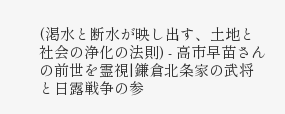(渇水と断水が映し出す、土地と社会の浄化の法則) - 高市早苗さんの前世を霊視|鎌倉北条家の武将と日露戦争の参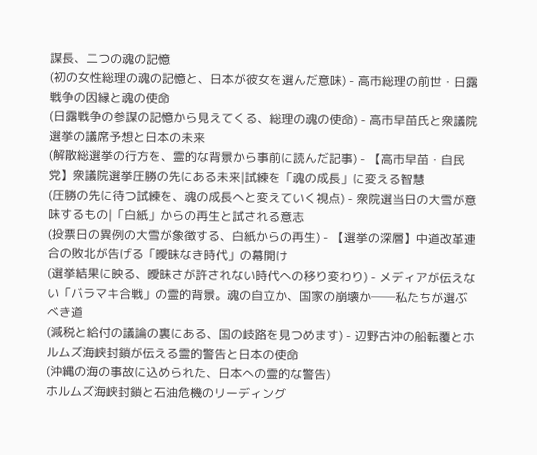謀長、二つの魂の記憶
(初の女性総理の魂の記憶と、日本が彼女を選んだ意味) - 高市総理の前世・日露戦争の因縁と魂の使命
(日露戦争の参謀の記憶から見えてくる、総理の魂の使命) - 高市早苗氏と衆議院選挙の議席予想と日本の未来
(解散総選挙の行方を、霊的な背景から事前に読んだ記事) - 【高市早苗・自民党】衆議院選挙圧勝の先にある未来|試練を「魂の成長」に変える智慧
(圧勝の先に待つ試練を、魂の成長へと変えていく視点) - 衆院選当日の大雪が意味するもの|「白紙」からの再生と試される意志
(投票日の異例の大雪が象徴する、白紙からの再生) - 【選挙の深層】中道改革連合の敗北が告げる「曖昧なき時代」の幕開け
(選挙結果に映る、曖昧さが許されない時代への移り変わり) - メディアが伝えない「バラマキ合戦」の霊的背景。魂の自立か、国家の崩壊か──私たちが選ぶべき道
(減税と給付の議論の裏にある、国の岐路を見つめます) - 辺野古沖の船転覆とホルムズ海峡封鎖が伝える霊的警告と日本の使命
(沖縄の海の事故に込められた、日本への霊的な警告)
ホルムズ海峡封鎖と石油危機のリーディング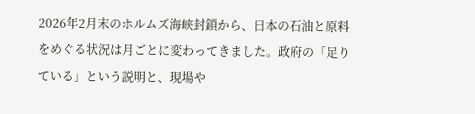2026年2月末のホルムズ海峡封鎖から、日本の石油と原料をめぐる状況は月ごとに変わってきました。政府の「足りている」という説明と、現場や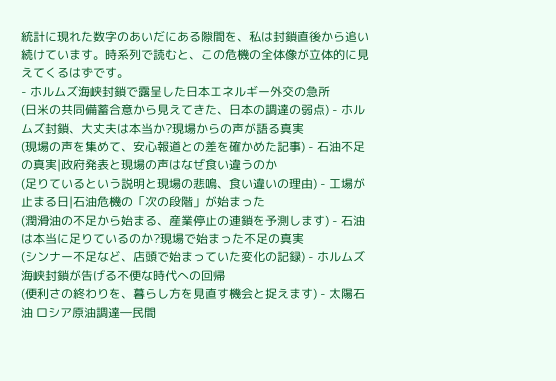統計に現れた数字のあいだにある隙間を、私は封鎖直後から追い続けています。時系列で読むと、この危機の全体像が立体的に見えてくるはずです。
- ホルムズ海峡封鎖で露呈した日本エネルギー外交の急所
(日米の共同備蓄合意から見えてきた、日本の調達の弱点) - ホルムズ封鎖、大丈夫は本当か?現場からの声が語る真実
(現場の声を集めて、安心報道との差を確かめた記事) - 石油不足の真実|政府発表と現場の声はなぜ食い違うのか
(足りているという説明と現場の悲鳴、食い違いの理由) - 工場が止まる日|石油危機の「次の段階」が始まった
(潤滑油の不足から始まる、産業停止の連鎖を予測します) - 石油は本当に足りているのか?現場で始まった不足の真実
(シンナー不足など、店頭で始まっていた変化の記録) - ホルムズ海峡封鎖が告げる不便な時代への回帰
(便利さの終わりを、暮らし方を見直す機会と捉えます) - 太陽石油 ロシア原油調達―民間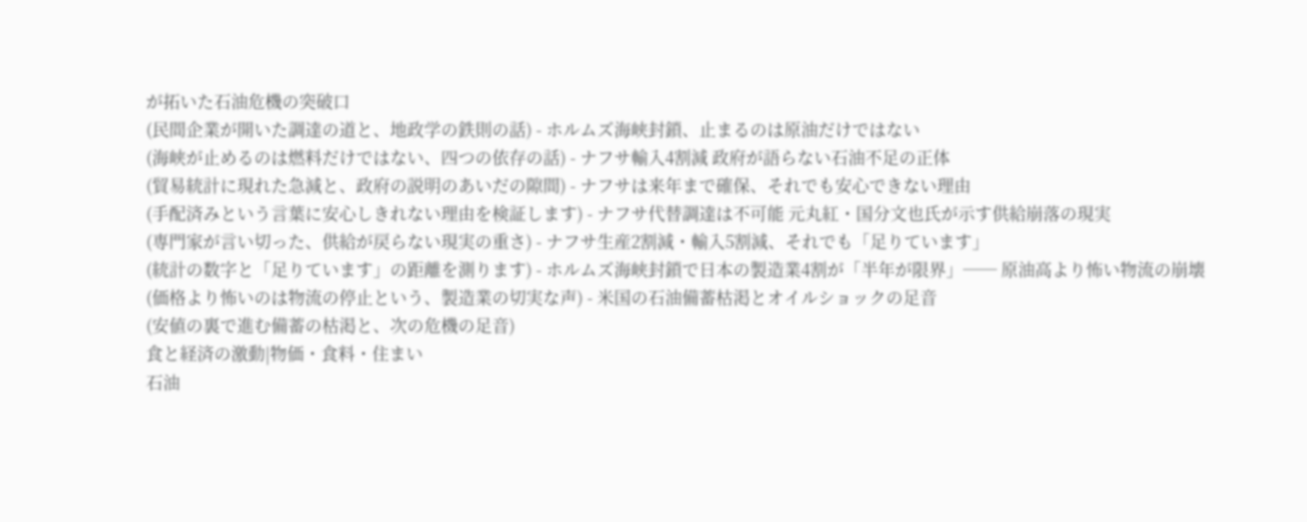が拓いた石油危機の突破口
(民間企業が開いた調達の道と、地政学の鉄則の話) - ホルムズ海峡封鎖、止まるのは原油だけではない
(海峡が止めるのは燃料だけではない、四つの依存の話) - ナフサ輸入4割減 政府が語らない石油不足の正体
(貿易統計に現れた急減と、政府の説明のあいだの隙間) - ナフサは来年まで確保、それでも安心できない理由
(手配済みという言葉に安心しきれない理由を検証します) - ナフサ代替調達は不可能 元丸紅・国分文也氏が示す供給崩落の現実
(専門家が言い切った、供給が戻らない現実の重さ) - ナフサ生産2割減・輸入5割減、それでも「足りています」
(統計の数字と「足りています」の距離を測ります) - ホルムズ海峡封鎖で日本の製造業4割が「半年が限界」── 原油高より怖い物流の崩壊
(価格より怖いのは物流の停止という、製造業の切実な声) - 米国の石油備蓄枯渇とオイルショックの足音
(安値の裏で進む備蓄の枯渇と、次の危機の足音)
食と経済の激動|物価・食料・住まい
石油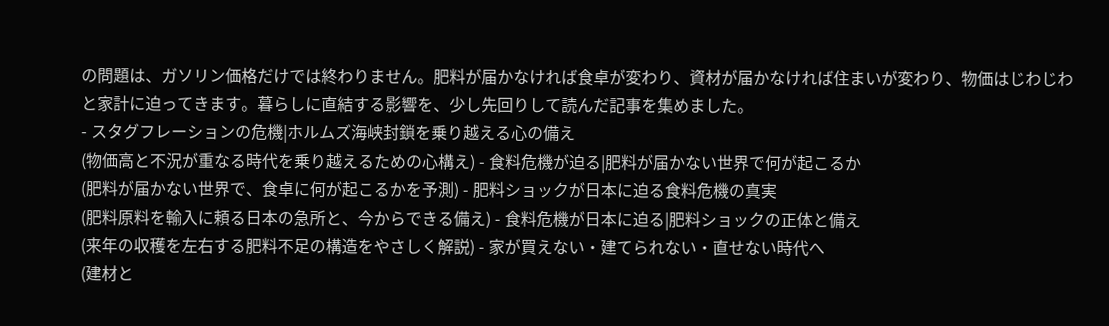の問題は、ガソリン価格だけでは終わりません。肥料が届かなければ食卓が変わり、資材が届かなければ住まいが変わり、物価はじわじわと家計に迫ってきます。暮らしに直結する影響を、少し先回りして読んだ記事を集めました。
- スタグフレーションの危機|ホルムズ海峡封鎖を乗り越える心の備え
(物価高と不況が重なる時代を乗り越えるための心構え) - 食料危機が迫る|肥料が届かない世界で何が起こるか
(肥料が届かない世界で、食卓に何が起こるかを予測) - 肥料ショックが日本に迫る食料危機の真実
(肥料原料を輸入に頼る日本の急所と、今からできる備え) - 食料危機が日本に迫る|肥料ショックの正体と備え
(来年の収穫を左右する肥料不足の構造をやさしく解説) - 家が買えない・建てられない・直せない時代へ
(建材と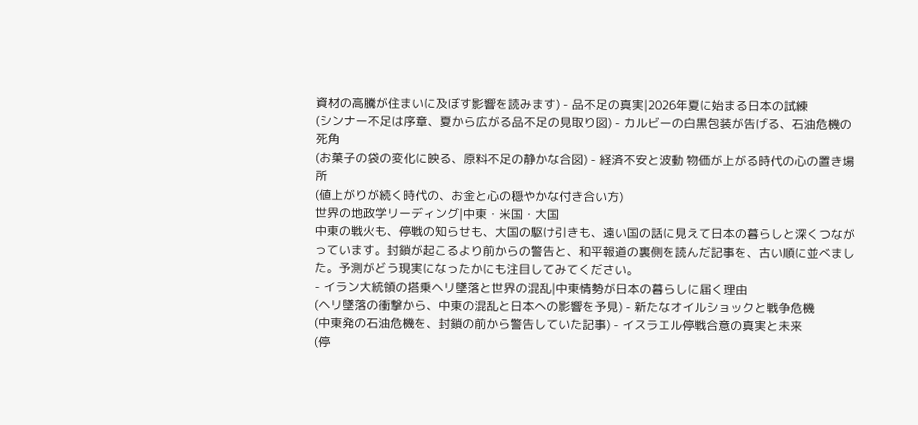資材の高騰が住まいに及ぼす影響を読みます) - 品不足の真実|2026年夏に始まる日本の試練
(シンナー不足は序章、夏から広がる品不足の見取り図) - カルビーの白黒包装が告げる、石油危機の死角
(お菓子の袋の変化に映る、原料不足の静かな合図) - 経済不安と波動 物価が上がる時代の心の置き場所
(値上がりが続く時代の、お金と心の穏やかな付き合い方)
世界の地政学リーディング|中東・米国・大国
中東の戦火も、停戦の知らせも、大国の駆け引きも、遠い国の話に見えて日本の暮らしと深くつながっています。封鎖が起こるより前からの警告と、和平報道の裏側を読んだ記事を、古い順に並べました。予測がどう現実になったかにも注目してみてください。
- イラン大統領の搭乗ヘリ墜落と世界の混乱|中東情勢が日本の暮らしに届く理由
(ヘリ墜落の衝撃から、中東の混乱と日本への影響を予見) - 新たなオイルショックと戦争危機
(中東発の石油危機を、封鎖の前から警告していた記事) - イスラエル停戦合意の真実と未来
(停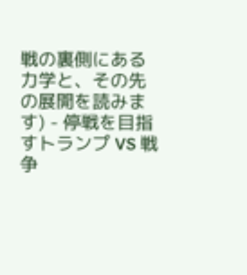戦の裏側にある力学と、その先の展開を読みます) - 停戦を目指すトランプ VS 戦争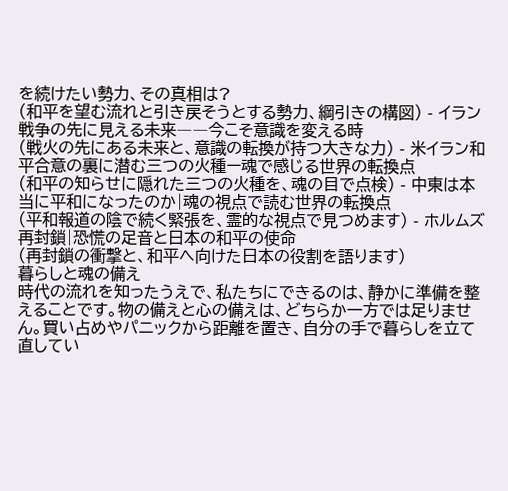を続けたい勢力、その真相は?
(和平を望む流れと引き戻そうとする勢力、綱引きの構図) - イラン戦争の先に見える未来――今こそ意識を変える時
(戦火の先にある未来と、意識の転換が持つ大きな力) - 米イラン和平合意の裏に潜む三つの火種ー魂で感じる世界の転換点
(和平の知らせに隠れた三つの火種を、魂の目で点検) - 中東は本当に平和になったのか|魂の視点で読む世界の転換点
(平和報道の陰で続く緊張を、霊的な視点で見つめます) - ホルムズ再封鎖|恐慌の足音と日本の和平の使命
(再封鎖の衝撃と、和平へ向けた日本の役割を語ります)
暮らしと魂の備え
時代の流れを知ったうえで、私たちにできるのは、静かに準備を整えることです。物の備えと心の備えは、どちらか一方では足りません。買い占めやパニックから距離を置き、自分の手で暮らしを立て直してい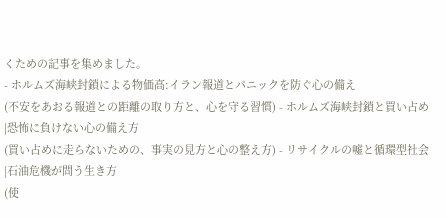くための記事を集めました。
- ホルムズ海峡封鎖による物価高:イラン報道とパニックを防ぐ心の備え
(不安をあおる報道との距離の取り方と、心を守る習慣) - ホルムズ海峡封鎖と買い占め|恐怖に負けない心の備え方
(買い占めに走らないための、事実の見方と心の整え方) - リサイクルの嘘と循環型社会|石油危機が問う生き方
(使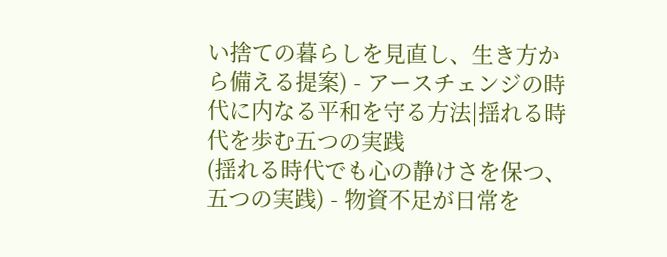い捨ての暮らしを見直し、生き方から備える提案) - アースチェンジの時代に内なる平和を守る方法|揺れる時代を歩む五つの実践
(揺れる時代でも心の静けさを保つ、五つの実践) - 物資不足が日常を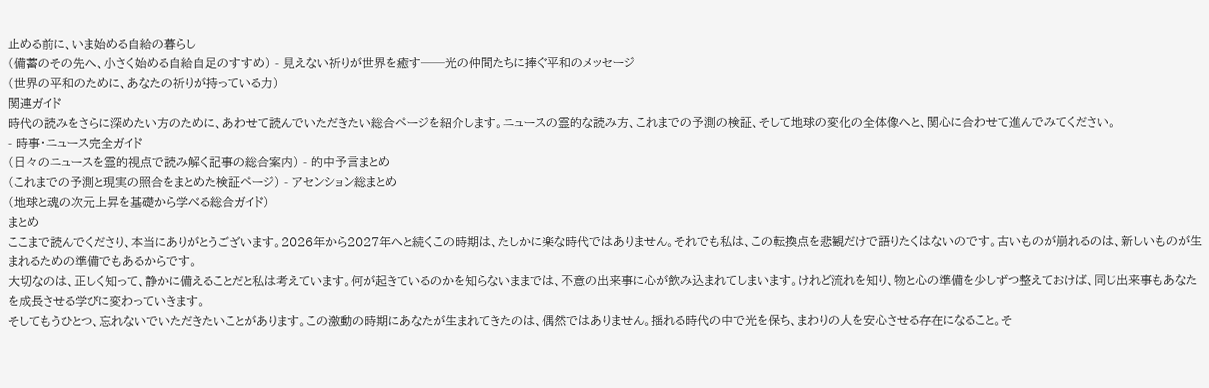止める前に、いま始める自給の暮らし
(備蓄のその先へ、小さく始める自給自足のすすめ) - 見えない祈りが世界を癒す──光の仲間たちに捧ぐ平和のメッセージ
(世界の平和のために、あなたの祈りが持っている力)
関連ガイド
時代の読みをさらに深めたい方のために、あわせて読んでいただきたい総合ページを紹介します。ニュースの霊的な読み方、これまでの予測の検証、そして地球の変化の全体像へと、関心に合わせて進んでみてください。
- 時事・ニュース完全ガイド
(日々のニュースを霊的視点で読み解く記事の総合案内) - 的中予言まとめ
(これまでの予測と現実の照合をまとめた検証ページ) - アセンション総まとめ
(地球と魂の次元上昇を基礎から学べる総合ガイド)
まとめ
ここまで読んでくださり、本当にありがとうございます。2026年から2027年へと続くこの時期は、たしかに楽な時代ではありません。それでも私は、この転換点を悲観だけで語りたくはないのです。古いものが崩れるのは、新しいものが生まれるための準備でもあるからです。
大切なのは、正しく知って、静かに備えることだと私は考えています。何が起きているのかを知らないままでは、不意の出来事に心が飲み込まれてしまいます。けれど流れを知り、物と心の準備を少しずつ整えておけば、同じ出来事もあなたを成長させる学びに変わっていきます。
そしてもうひとつ、忘れないでいただきたいことがあります。この激動の時期にあなたが生まれてきたのは、偶然ではありません。揺れる時代の中で光を保ち、まわりの人を安心させる存在になること。そ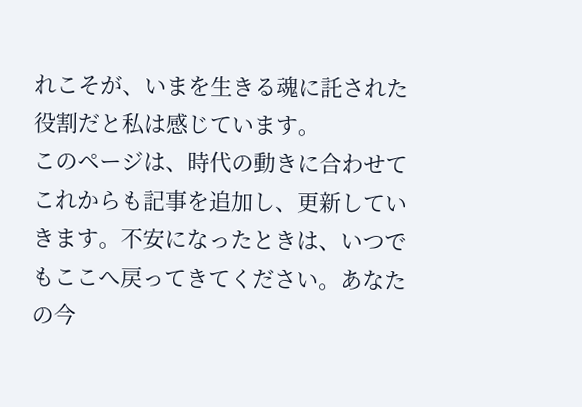れこそが、いまを生きる魂に託された役割だと私は感じています。
このページは、時代の動きに合わせてこれからも記事を追加し、更新していきます。不安になったときは、いつでもここへ戻ってきてください。あなたの今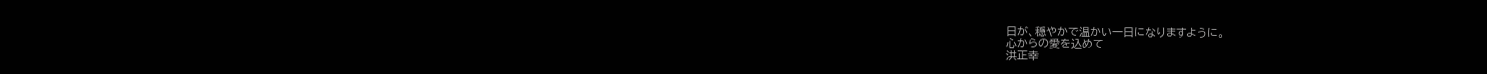日が、穏やかで温かい一日になりますように。
心からの愛を込めて
洪正幸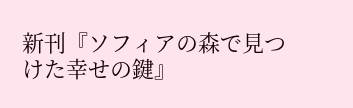新刊『ソフィアの森で見つけた幸せの鍵』